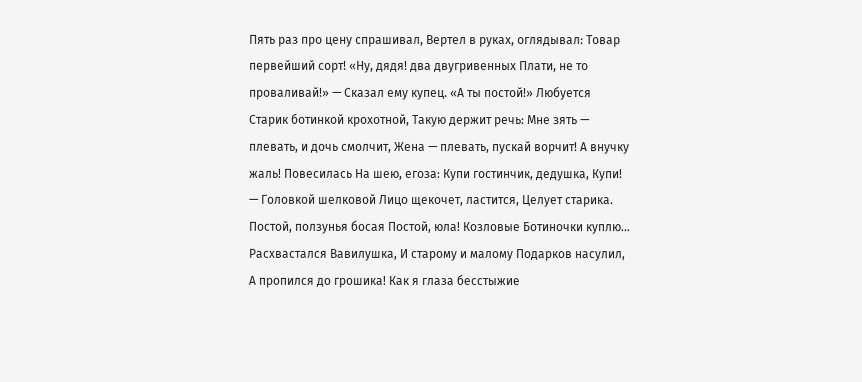Пять раз про цену спрашивал, Вертел в руках, оглядывал: Товар первейший сорт! «Ну, дядя! два двугривенных Плати, не то проваливай!» — Сказал ему купец. «А ты постой!» Любуется Старик ботинкой крохотной, Такую держит речь: Мне зять — плевать, и дочь смолчит, Жена — плевать, пускай ворчит! А внучку жаль! Повесилась На шею, егоза: Купи гостинчик, дедушка, Купи! — Головкой шелковой Лицо щекочет, ластится, Целует старика. Постой, ползунья босая Постой, юла! Козловые Ботиночки куплю… Расхвастался Вавилушка, И старому и малому Подарков насулил, А пропился до грошика! Как я глаза бесстыжие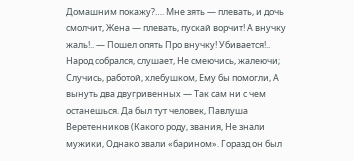Домашним покажу?…. Мне зять — плевать, и дочь смолчит, Жена — плевать, пускай ворчит! А внучку жаль!.. — Пошел опять Про внучку! Убивается!.. Народ собрался, слушает, Не смеючись, жалеючи; Случись, работой, хлебушком, Ему бы помогли, А вынуть два двугривенных — Так сам ни с чем останешься. Да был тут человек, Павлуша Веретенников (Какого роду, звания, Не знали мужики, Однако звали «барином». Горазд он был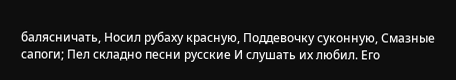балясничать, Носил рубаху красную, Поддевочку суконную, Смазные сапоги; Пел складно песни русские И слушать их любил. Его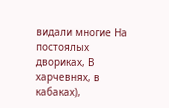видали многие На постоялых двориках, В харчевнях, в кабаках),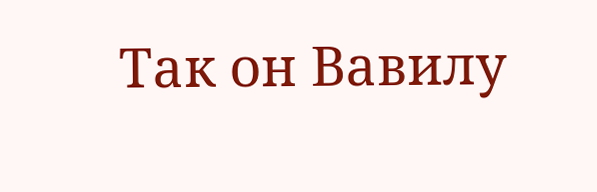Так он Вавилу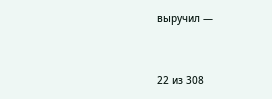выручил —


22 из 308